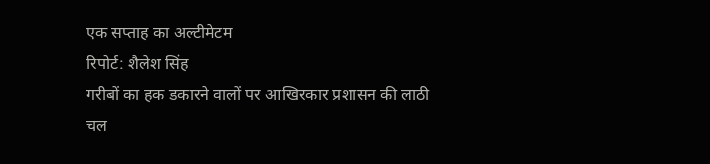एक सप्ताह का अल्टीमेटम
रिपोर्ट: शैलेश सिंह
गरीबों का हक डकारने वालों पर आखिरकार प्रशासन की लाठी चल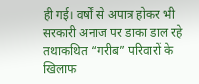ही गई। वर्षों से अपात्र होकर भी सरकारी अनाज पर डाका डाल रहे तथाकथित “गरीब” परिवारों के खिलाफ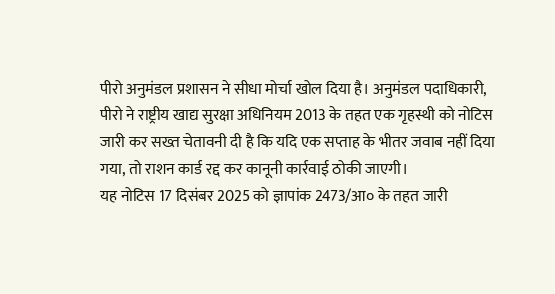पीरो अनुमंडल प्रशासन ने सीधा मोर्चा खोल दिया है। अनुमंडल पदाधिकारी, पीरो ने राष्ट्रीय खाद्य सुरक्षा अधिनियम 2013 के तहत एक गृहस्थी को नोटिस जारी कर सख्त चेतावनी दी है कि यदि एक सप्ताह के भीतर जवाब नहीं दिया गया, तो राशन कार्ड रद्द कर कानूनी कार्रवाई ठोकी जाएगी।
यह नोटिस 17 दिसंबर 2025 को ज्ञापांक 2473/आ० के तहत जारी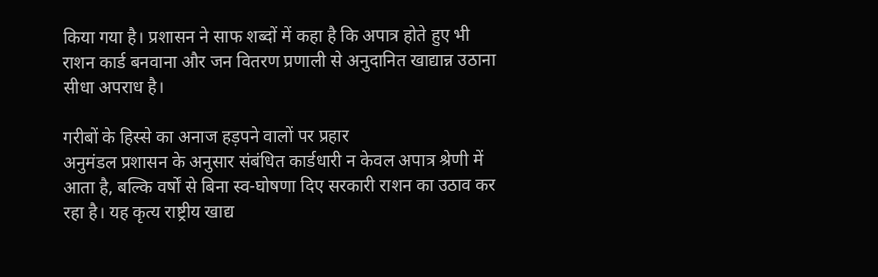किया गया है। प्रशासन ने साफ शब्दों में कहा है कि अपात्र होते हुए भी राशन कार्ड बनवाना और जन वितरण प्रणाली से अनुदानित खाद्यान्न उठाना सीधा अपराध है।

गरीबों के हिस्से का अनाज हड़पने वालों पर प्रहार
अनुमंडल प्रशासन के अनुसार संबंधित कार्डधारी न केवल अपात्र श्रेणी में आता है, बल्कि वर्षों से बिना स्व-घोषणा दिए सरकारी राशन का उठाव कर रहा है। यह कृत्य राष्ट्रीय खाद्य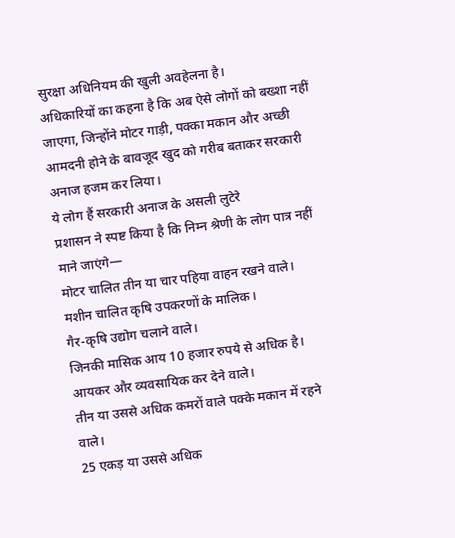सुरक्षा अधिनियम की खुली अवहेलना है।
अधिकारियों का कहना है कि अब ऐसे लोगों को बख्शा नहीं जाएगा, जिन्होंने मोटर गाड़ी, पक्का मकान और अच्छी आमदनी होने के बावजूद खुद को गरीब बताकर सरकारी अनाज हजम कर लिया।
ये लोग हैं सरकारी अनाज के असली लुटेरे
प्रशासन ने स्पष्ट किया है कि निम्न श्रेणी के लोग पात्र नहीं माने जाएंगे—
मोटर चालित तीन या चार पहिया वाहन रखने वाले।
मशीन चालित कृषि उपकरणों के मालिक।
गैर-कृषि उद्योग चलाने वाले।
जिनकी मासिक आय 10 हजार रुपये से अधिक है।
आयकर और व्यवसायिक कर देने वाले।
तीन या उससे अधिक कमरों वाले पक्के मकान में रहने वाले।
25 एकड़ या उससे अधिक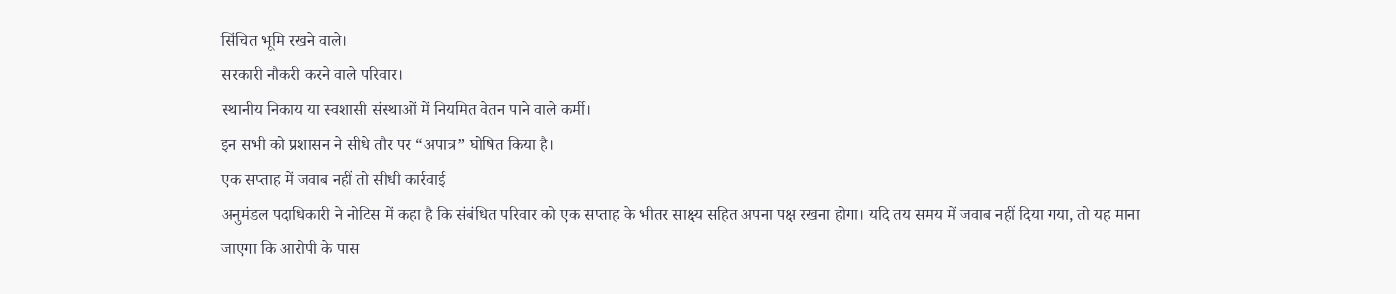सिंचित भूमि रखने वाले।
सरकारी नौकरी करने वाले परिवार।
स्थानीय निकाय या स्वशासी संस्थाओं में नियमित वेतन पाने वाले कर्मी।
इन सभी को प्रशासन ने सीधे तौर पर “अपात्र” घोषित किया है।
एक सप्ताह में जवाब नहीं तो सीधी कार्रवाई
अनुमंडल पदाधिकारी ने नोटिस में कहा है कि संबंधित परिवार को एक सप्ताह के भीतर साक्ष्य सहित अपना पक्ष रखना होगा। यदि तय समय में जवाब नहीं दिया गया, तो यह माना जाएगा कि आरोपी के पास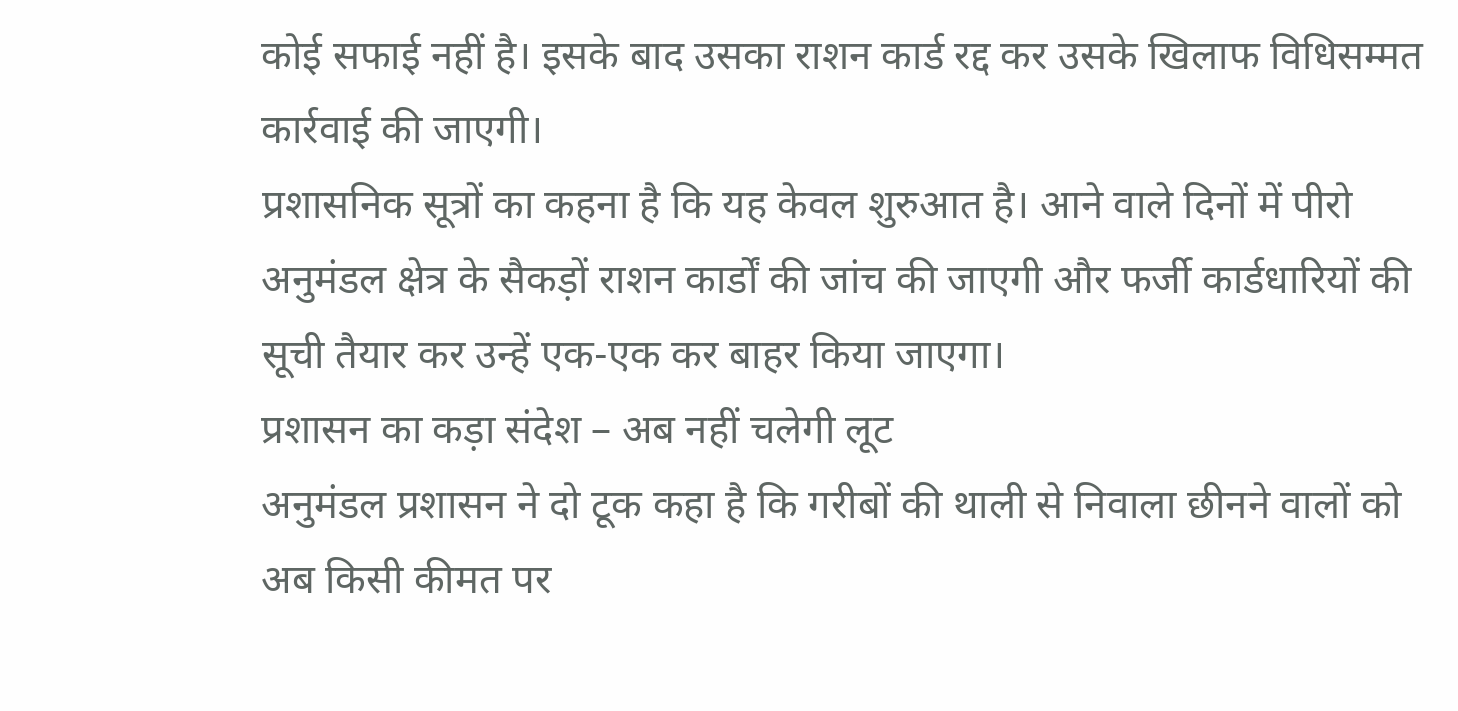कोई सफाई नहीं है। इसके बाद उसका राशन कार्ड रद्द कर उसके खिलाफ विधिसम्मत कार्रवाई की जाएगी।
प्रशासनिक सूत्रों का कहना है कि यह केवल शुरुआत है। आने वाले दिनों में पीरो अनुमंडल क्षेत्र के सैकड़ों राशन कार्डों की जांच की जाएगी और फर्जी कार्डधारियों की सूची तैयार कर उन्हें एक-एक कर बाहर किया जाएगा।
प्रशासन का कड़ा संदेश – अब नहीं चलेगी लूट
अनुमंडल प्रशासन ने दो टूक कहा है कि गरीबों की थाली से निवाला छीनने वालों को अब किसी कीमत पर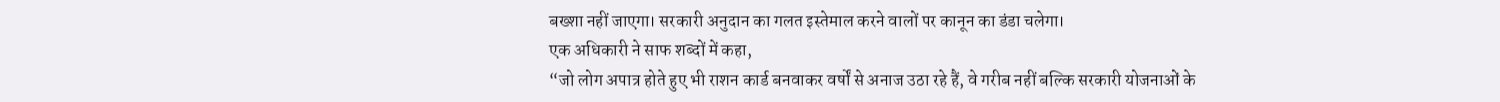बख्शा नहीं जाएगा। सरकारी अनुदान का गलत इस्तेमाल करने वालों पर कानून का डंडा चलेगा।
एक अधिकारी ने साफ शब्दों में कहा,
“जो लोग अपात्र होते हुए भी राशन कार्ड बनवाकर वर्षों से अनाज उठा रहे हैं, वे गरीब नहीं बल्कि सरकारी योजनाओं के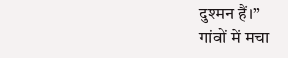दुश्मन हैं।”
गांवों में मचा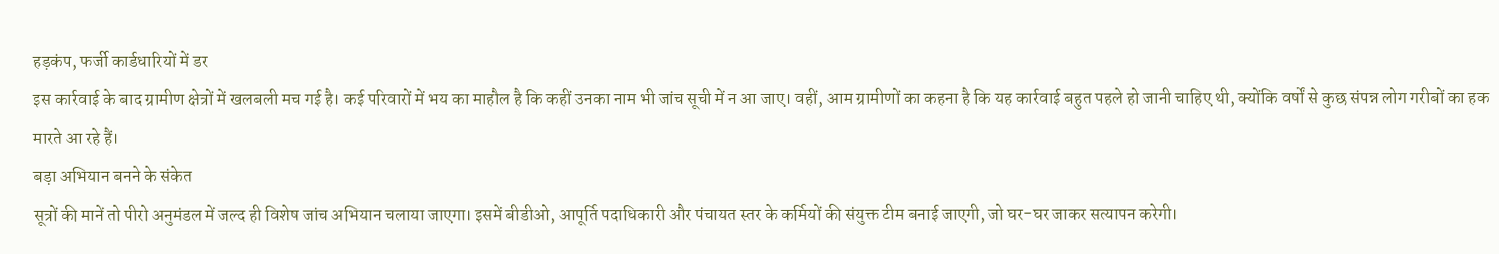हड़कंप, फर्जी कार्डधारियों में डर
इस कार्रवाई के बाद ग्रामीण क्षेत्रों में खलबली मच गई है। कई परिवारों में भय का माहौल है कि कहीं उनका नाम भी जांच सूची में न आ जाए। वहीं, आम ग्रामीणों का कहना है कि यह कार्रवाई बहुत पहले हो जानी चाहिए थी, क्योंकि वर्षों से कुछ संपन्न लोग गरीबों का हक मारते आ रहे हैं।
बड़ा अभियान बनने के संकेत
सूत्रों की मानें तो पीरो अनुमंडल में जल्द ही विशेष जांच अभियान चलाया जाएगा। इसमें बीडीओ, आपूर्ति पदाधिकारी और पंचायत स्तर के कर्मियों की संयुक्त टीम बनाई जाएगी, जो घर-घर जाकर सत्यापन करेगी।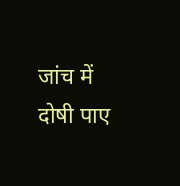जांच में दोषी पाए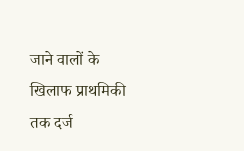जाने वालों के खिलाफ प्राथमिकी तक दर्ज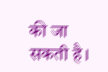की जा सकती है।